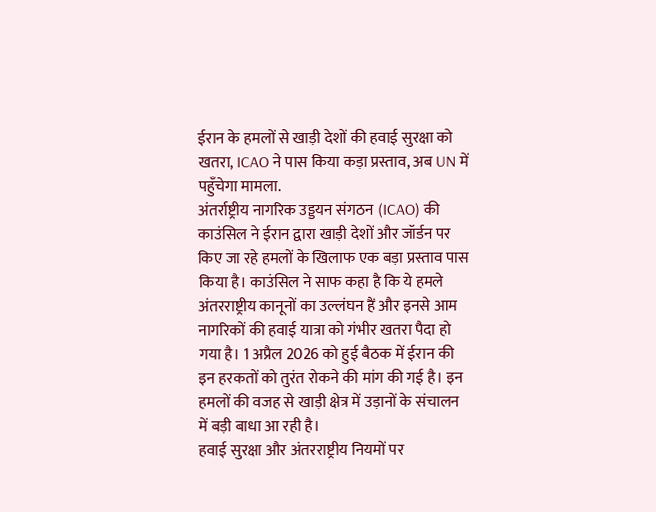ईरान के हमलों से खाड़ी देशों की हवाई सुरक्षा को खतरा, ICAO ने पास किया कड़ा प्रस्ताव, अब UN में पहुँचेगा मामला.
अंतर्राष्ट्रीय नागरिक उड्डयन संगठन (ICAO) की काउंसिल ने ईरान द्वारा खाड़ी देशों और जॉर्डन पर किए जा रहे हमलों के खिलाफ एक बड़ा प्रस्ताव पास किया है। काउंसिल ने साफ कहा है कि ये हमले अंतरराष्ट्रीय कानूनों का उल्लंघन हैं और इनसे आम नागरिकों की हवाई यात्रा को गंभीर खतरा पैदा हो गया है। 1 अप्रैल 2026 को हुई बैठक में ईरान की इन हरकतों को तुरंत रोकने की मांग की गई है। इन हमलों की वजह से खाड़ी क्षेत्र में उड़ानों के संचालन में बड़ी बाधा आ रही है।
हवाई सुरक्षा और अंतरराष्ट्रीय नियमों पर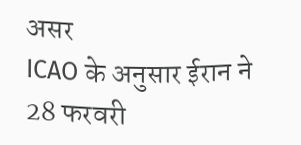असर
ICAO के अनुसार ईरान ने 28 फरवरी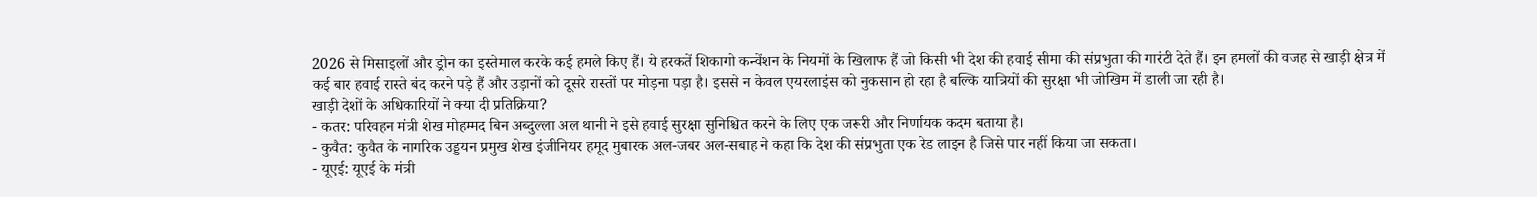2026 से मिसाइलों और ड्रोन का इस्तेमाल करके कई हमले किए हैं। ये हरकतें शिकागो कन्वेंशन के नियमों के खिलाफ हैं जो किसी भी देश की हवाई सीमा की संप्रभुता की गारंटी देते हैं। इन हमलों की वजह से खाड़ी क्षेत्र में कई बार हवाई रास्ते बंद करने पड़े हैं और उड़ानों को दूसरे रास्तों पर मोड़ना पड़ा है। इससे न केवल एयरलाइंस को नुकसान हो रहा है बल्कि यात्रियों की सुरक्षा भी जोखिम में डाली जा रही है।
खाड़ी देशों के अधिकारियों ने क्या दी प्रतिक्रिया?
- कतर: परिवहन मंत्री शेख मोहम्मद बिन अब्दुल्ला अल थानी ने इसे हवाई सुरक्षा सुनिश्चित करने के लिए एक जरूरी और निर्णायक कदम बताया है।
- कुवैत: कुवैत के नागरिक उड्डयन प्रमुख शेख इंजीनियर हमूद मुबारक अल-जबर अल-सबाह ने कहा कि देश की संप्रभुता एक रेड लाइन है जिसे पार नहीं किया जा सकता।
- यूएई: यूएई के मंत्री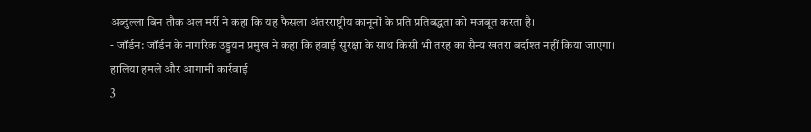अब्दुल्ला बिन तौक अल मर्री ने कहा कि यह फैसला अंतरराष्ट्रीय कानूनों के प्रति प्रतिबद्धता को मजबूत करता है।
- जॉर्डन: जॉर्डन के नागरिक उड्डयन प्रमुख ने कहा कि हवाई सुरक्षा के साथ किसी भी तरह का सैन्य खतरा बर्दाश्त नहीं किया जाएगा।
हालिया हमले और आगामी कार्रवाई
3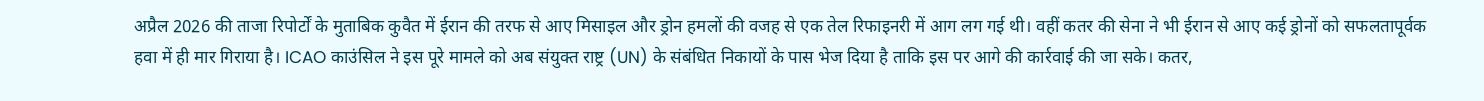अप्रैल 2026 की ताजा रिपोर्टों के मुताबिक कुवैत में ईरान की तरफ से आए मिसाइल और ड्रोन हमलों की वजह से एक तेल रिफाइनरी में आग लग गई थी। वहीं कतर की सेना ने भी ईरान से आए कई ड्रोनों को सफलतापूर्वक हवा में ही मार गिराया है। ICAO काउंसिल ने इस पूरे मामले को अब संयुक्त राष्ट्र (UN) के संबंधित निकायों के पास भेज दिया है ताकि इस पर आगे की कार्रवाई की जा सके। कतर,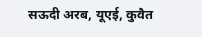सऊदी अरब, यूएई, कुवैत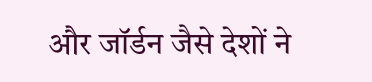और जॉर्डन जैसे देशों ने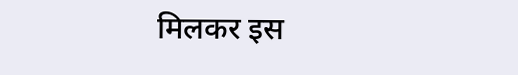मिलकर इस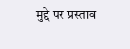मुद्दे पर प्रस्ताव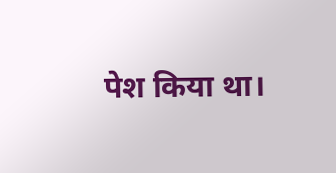पेश किया था।